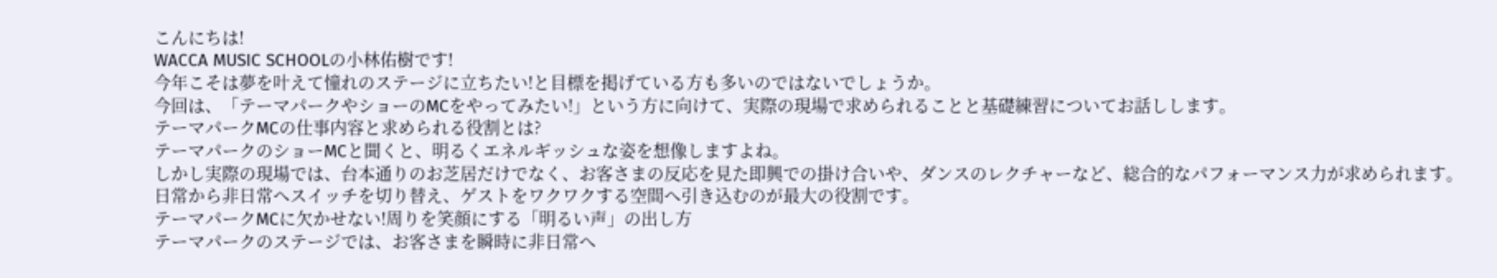こんにちは!
WACCA MUSIC SCHOOLの小林佑樹です!
今年こそは夢を叶えて憧れのステージに立ちたい!と目標を掲げている方も多いのではないでしょうか。
今回は、「テーマパークやショーのMCをやってみたい!」という方に向けて、実際の現場で求められることと基礎練習についてお話しします。
テーマパークMCの仕事内容と求められる役割とは?
テーマパークのショーMCと聞くと、明るくエネルギッシュな姿を想像しますよね。
しかし実際の現場では、台本通りのお芝居だけでなく、お客さまの反応を見た即興での掛け合いや、ダンスのレクチャーなど、総合的なパフォーマンス力が求められます。
日常から非日常へスイッチを切り替え、ゲストをワクワクする空間へ引き込むのが最大の役割です。
テーマパークMCに欠かせない!周りを笑顔にする「明るい声」の出し方
テーマパークのステージでは、お客さまを瞬時に非日常へ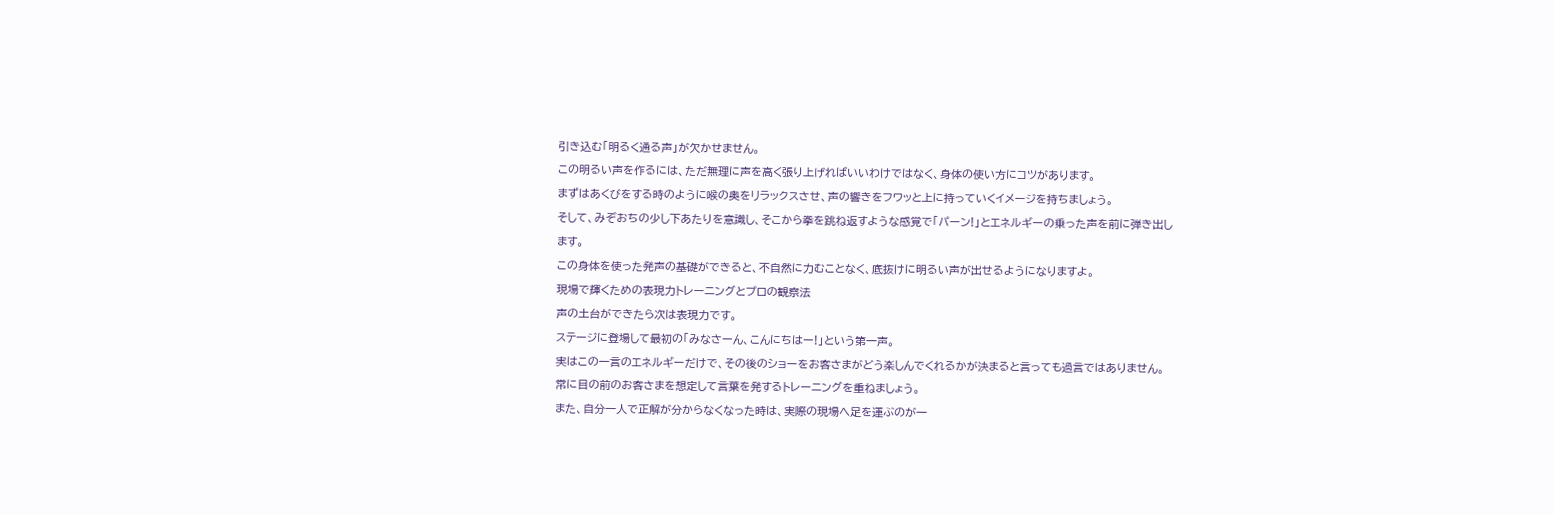引き込む「明るく通る声」が欠かせません。
この明るい声を作るには、ただ無理に声を高く張り上げればいいわけではなく、身体の使い方にコツがあります。
まずはあくびをする時のように喉の奥をリラックスさせ、声の響きをフワッと上に持っていくイメージを持ちましょう。
そして、みぞおちの少し下あたりを意識し、そこから拳を跳ね返すような感覚で「パーン!」とエネルギーの乗った声を前に弾き出します。
この身体を使った発声の基礎ができると、不自然に力むことなく、底抜けに明るい声が出せるようになりますよ。
現場で輝くための表現力トレーニングとプロの観察法
声の土台ができたら次は表現力です。
ステージに登場して最初の「みなさーん、こんにちはー!」という第一声。
実はこの一言のエネルギーだけで、その後のショーをお客さまがどう楽しんでくれるかが決まると言っても過言ではありません。
常に目の前のお客さまを想定して言葉を発するトレーニングを重ねましょう。
また、自分一人で正解が分からなくなった時は、実際の現場へ足を運ぶのが一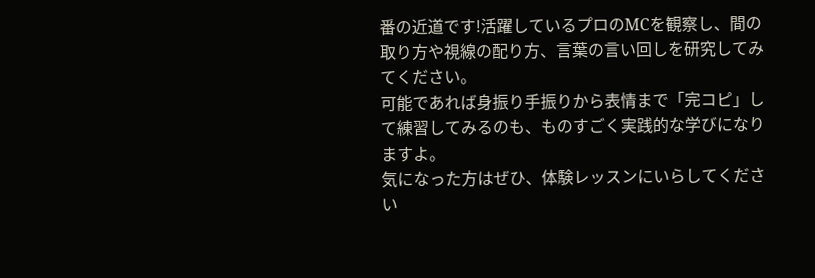番の近道です!活躍しているプロのMCを観察し、間の取り方や視線の配り方、言葉の言い回しを研究してみてください。
可能であれば身振り手振りから表情まで「完コピ」して練習してみるのも、ものすごく実践的な学びになりますよ。
気になった方はぜひ、体験レッスンにいらしてください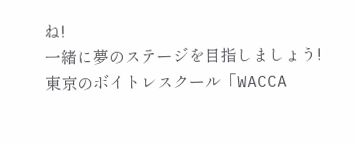ね!
一緒に夢のステージを目指しましょう!
東京のボイトレスクール「WACCA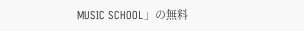MUSIC SCHOOL」の無料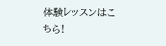体験レッスンはこちら!